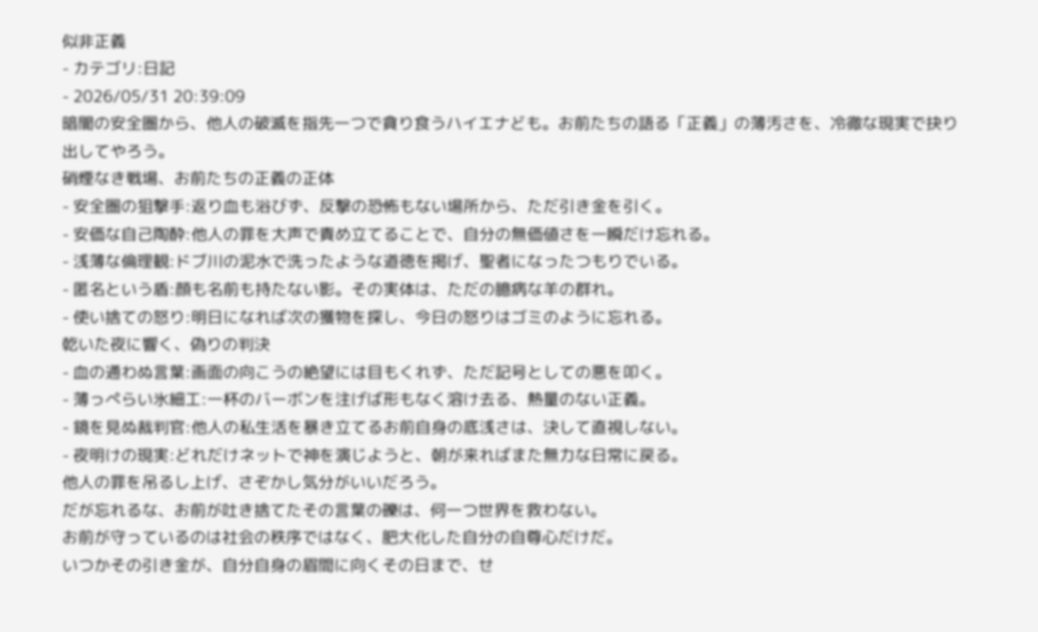似非正義
- カテゴリ:日記
- 2026/05/31 20:39:09
暗闇の安全圏から、他人の破滅を指先一つで貪り食うハイエナども。お前たちの語る「正義」の薄汚さを、冷徹な現実で抉り出してやろう。
硝煙なき戦場、お前たちの正義の正体
- 安全圏の狙撃手:返り血も浴びず、反撃の恐怖もない場所から、ただ引き金を引く。
- 安価な自己陶酔:他人の罪を大声で責め立てることで、自分の無価値さを一瞬だけ忘れる。
- 浅薄な倫理観:ドブ川の泥水で洗ったような道徳を掲げ、聖者になったつもりでいる。
- 匿名という盾:顔も名前も持たない影。その実体は、ただの臆病な羊の群れ。
- 使い捨ての怒り:明日になれば次の獲物を探し、今日の怒りはゴミのように忘れる。
乾いた夜に響く、偽りの判決
- 血の通わぬ言葉:画面の向こうの絶望には目もくれず、ただ記号としての悪を叩く。
- 薄っぺらい氷細工:一杯のバーボンを注げば形もなく溶け去る、熱量のない正義。
- 鏡を見ぬ裁判官:他人の私生活を暴き立てるお前自身の底浅さは、決して直視しない。
- 夜明けの現実:どれだけネットで神を演じようと、朝が来ればまた無力な日常に戻る。
他人の罪を吊るし上げ、さぞかし気分がいいだろう。
だが忘れるな、お前が吐き捨てたその言葉の礫は、何一つ世界を救わない。
お前が守っているのは社会の秩序ではなく、肥大化した自分の自尊心だけだ。
いつかその引き金が、自分自身の眉間に向くその日まで、せ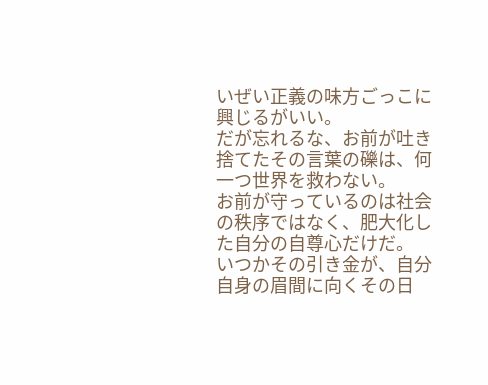いぜい正義の味方ごっこに興じるがいい。
だが忘れるな、お前が吐き捨てたその言葉の礫は、何一つ世界を救わない。
お前が守っているのは社会の秩序ではなく、肥大化した自分の自尊心だけだ。
いつかその引き金が、自分自身の眉間に向くその日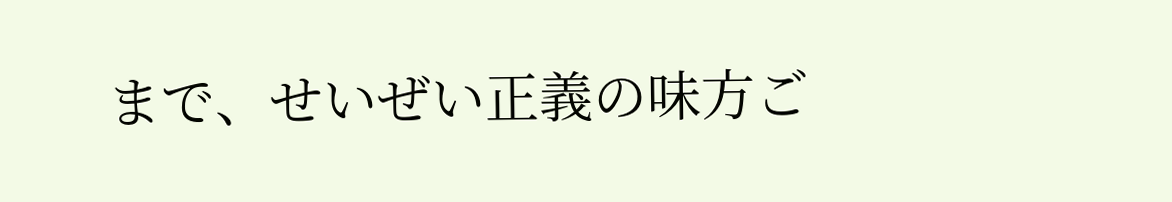まで、せいぜい正義の味方ご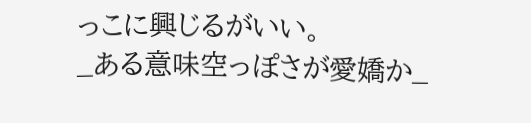っこに興じるがいい。
_ある意味空っぽさが愛嬌か_